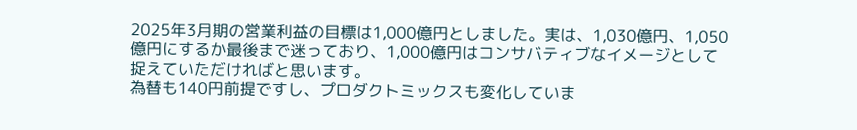2025年3月期の営業利益の目標は1,000億円としました。実は、1,030億円、1,050億円にするか最後まで迷っており、1,000億円はコンサバティブなイメージとして捉えていただければと思います。
為替も140円前提ですし、プロダクトミックスも変化していま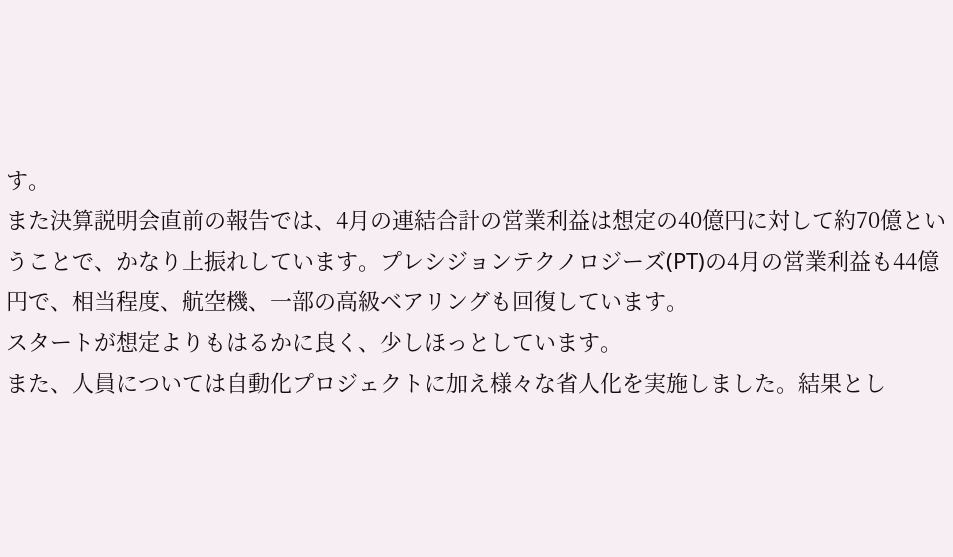す。
また決算説明会直前の報告では、4月の連結合計の営業利益は想定の40億円に対して約70億ということで、かなり上振れしています。プレシジョンテクノロジーズ(PT)の4月の営業利益も44億円で、相当程度、航空機、一部の高級ベアリングも回復しています。
スタートが想定よりもはるかに良く、少しほっとしています。
また、人員については自動化プロジェクトに加え様々な省人化を実施しました。結果とし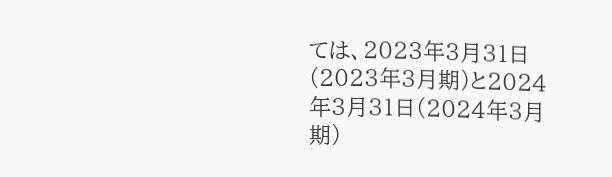ては、2023年3月31日(2023年3月期)と2024年3月31日(2024年3月期)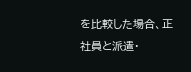を比較した場合、正社員と派遣・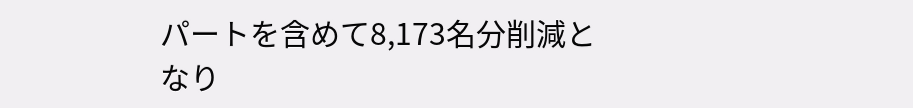パートを含めて8,173名分削減となり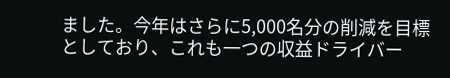ました。今年はさらに5,000名分の削減を目標としており、これも一つの収益ドライバー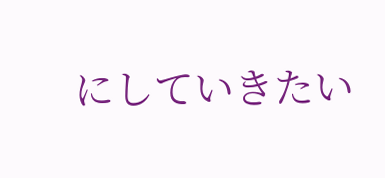にしていきたい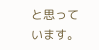と思っています。